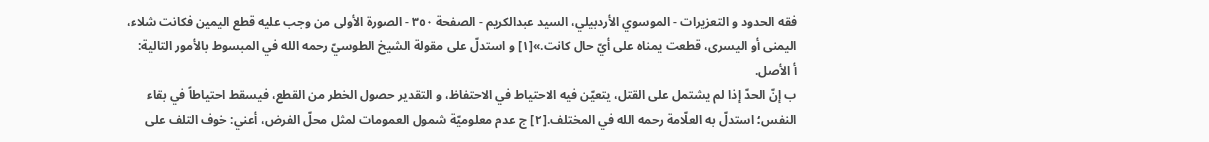فقه الحدود و التعزيرات - الموسوي الأردبيلي، السيد عبدالكريم - الصفحة ٣٥٠ - الصورة الأولى من وجب عليه قطع اليمين فكانت شلاء،
اليمنى أو اليسرى، قطعت يمناه على أيّ حال كانت.»[١] و استدلّ على مقولة الشيخ الطوسيّ رحمه الله في المبسوط بالأمور التالية:
أ الأصل.
ب إنّ الحدّ إذا لم يشتمل على القتل، يتعيّن فيه الاحتياط في الاحتفاظ، و التقدير حصول الخطر من القطع، فيسقط احتياطاً في بقاء النفس؛ استدلّ به العلّامة رحمه الله في المختلف.[٢] ج عدم معلوميّة شمول العمومات لمثل محلّ الفرض، أعني: خوف التلف على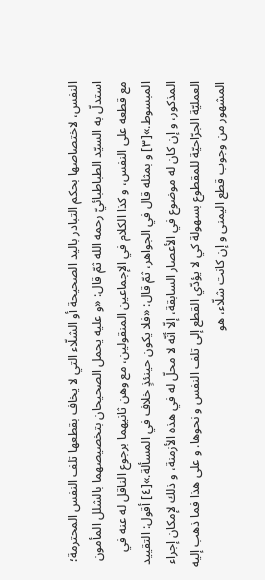النفس، لاختصاصها بحكم التبادر باليد الصحيحة أو الشلّاء التي لا يخاف بقطعها تلف النفس المحترمة؛ استدلّ به السيّد الطباطبائيّ رحمه الله ثمّ قال: «و عليه يحمل الصحيحان بتخصيصهما بالشلل المأمون مع قطعه على النفس، و كذا الكلام في الإجماعين المنقولين، مع وهن ثانيهما برجوع الناقل له عنه في المبسوط.»[٣] و بمثله قال في الجواهر، ثمّ قال: «فلا يكون حينئذٍ خلاف في المسألة.»[٤] أقول: التقييد المذكور، و إن كان له موضوع في الأعصار السابقة، إلّا أنّه لا محلّ له في هذه الأزمنة، و ذلك لإمكان إجراء العمليّة الجرّاحيّة للمقطوع بسهولة كي لا يؤدّي القطع إلى تلف النفس و نحوها. و على هذا فما ذهب إليه المشهور من وجوب قطع اليمنى و إن كانت شلّاء، هو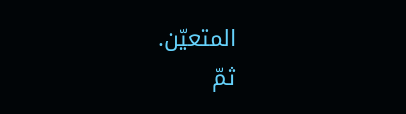المتعيّن.
ثمّ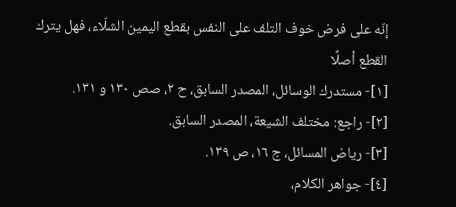إنّه على فرض خوف التلف على النفس بقطع اليمين الشلّاء، فهل يترك القطع أصلًا
[١]- مستدرك الوسائل، المصدر السابق، ح ٢، صص ١٣٠ و ١٣١.
[٢]- راجع: مختلف الشيعة، المصدر السابق.
[٣]- رياض المسائل، ج ١٦، ص ١٣٩.
[٤]- جواهر الكلام،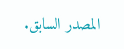المصدر السابق.